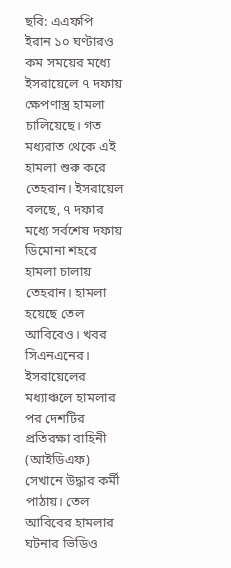ছবি: এএফপি
ইরান ১০ ঘণ্টারও কম সময়ের মধ্যে ইসরায়েলে ৭ দফায় ক্ষেপণাস্ত্র হামলা চালিয়েছে। গত মধ্যরাত থেকে এই হামলা শুরু করে তেহরান। ইসরায়েল বলছে, ৭ দফার মধ্যে সর্বশেষ দফায় ডিমোনা শহরে হামলা চালায় তেহরান। হামলা হয়েছে তেল আবিবেও। খবর সিএনএনের।
ইসরায়েলের মধ্যাঞ্চলে হামলার পর দেশটির প্রতিরক্ষা বাহিনী (আইডিএফ) সেখানে উদ্ধার কর্মী পাঠায়। তেল আবিবের হামলার ঘটনার ভিডিও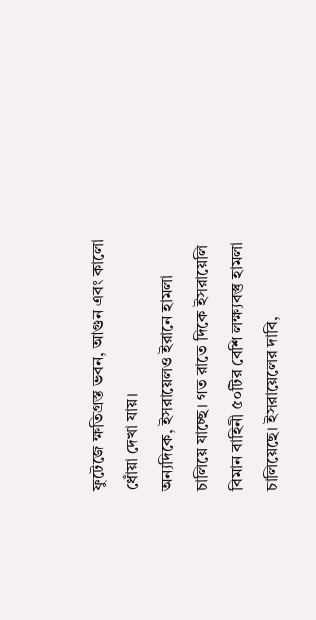ফুটেজে ক্ষতিগ্রস্ত ভবন, আগুন এবং কালো ধোঁয়া দেখা যায়।
অন্যদিকে, ইসরায়েলও ইরানে হামলা চালিয়ে যাচ্ছে। গত রাতে দিকে ইসরায়েলি বিমান বাহিনী ৫০টির বেশি লক্ষ্যবস্তু হামলা চালিয়েছে। ইসরায়েলের দাবি,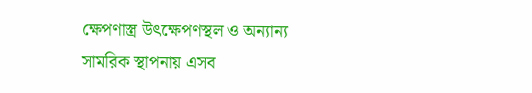ক্ষেপণাস্ত্র উৎক্ষেপণস্থল ও অন্যান্য সামরিক স্থাপনায় এসব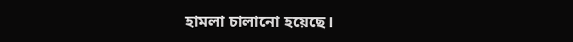হামলা চালানো হয়েছে।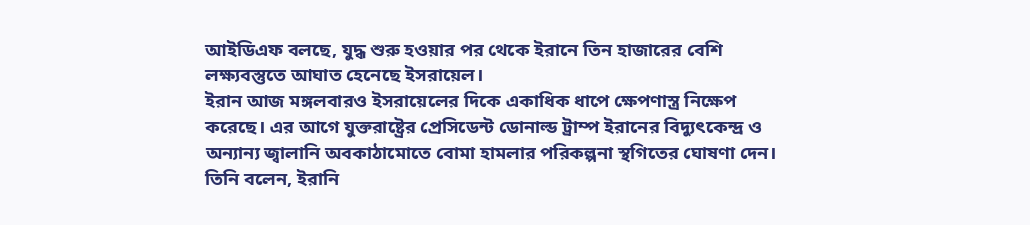আইডিএফ বলছে, যুদ্ধ শুরু হওয়ার পর থেকে ইরানে তিন হাজারের বেশি লক্ষ্যবস্তুতে আঘাত হেনেছে ইসরায়েল।
ইরান আজ মঙ্গলবারও ইসরায়েলের দিকে একাধিক ধাপে ক্ষেপণাস্ত্র নিক্ষেপ করেছে। এর আগে যুক্তরাষ্ট্রের প্রেসিডেন্ট ডোনাল্ড ট্রাম্প ইরানের বিদ্যুৎকেন্দ্র ও অন্যান্য জ্বালানি অবকাঠামোতে বোমা হামলার পরিকল্পনা স্থগিতের ঘোষণা দেন। তিনি বলেন, ইরানি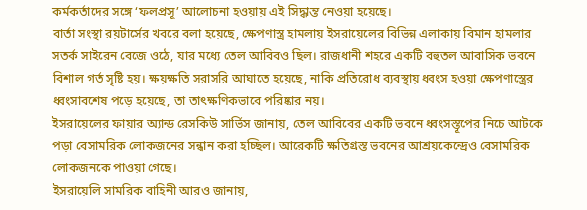কর্মকর্তাদের সঙ্গে ‘ফলপ্রসূ’ আলোচনা হওয়ায় এই সিদ্ধান্ত নেওয়া হয়েছে।
বার্তা সংস্থা রয়টার্সের খবরে বলা হয়েছে, ক্ষেপণাস্ত্র হামলায় ইসরায়েলের বিভিন্ন এলাকায় বিমান হামলার সতর্ক সাইরেন বেজে ওঠে, যার মধ্যে তেল আবিবও ছিল। রাজধানী শহরে একটি বহুতল আবাসিক ভবনে বিশাল গর্ত সৃষ্টি হয়। ক্ষয়ক্ষতি সরাসরি আঘাতে হয়েছে, নাকি প্রতিরোধ ব্যবস্থায় ধ্বংস হওয়া ক্ষেপণাস্ত্রের ধ্বংসাবশেষ পড়ে হয়েছে, তা তাৎক্ষণিকভাবে পরিষ্কার নয়।
ইসরায়েলের ফায়ার অ্যান্ড রেসকিউ সার্ভিস জানায়, তেল আবিবের একটি ভবনে ধ্বংসস্তূপের নিচে আটকে পড়া বেসামরিক লোকজনের সন্ধান করা হচ্ছিল। আরেকটি ক্ষতিগ্রস্ত ভবনের আশ্রয়কেন্দ্রেও বেসামরিক লোকজনকে পাওয়া গেছে।
ইসরায়েলি সামরিক বাহিনী আরও জানায়,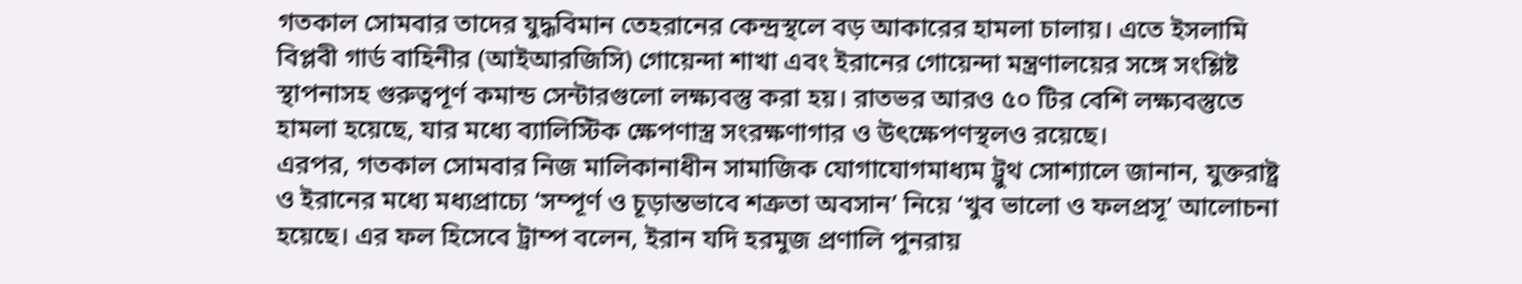গতকাল সোমবার তাদের যুদ্ধবিমান তেহরানের কেন্দ্রস্থলে বড় আকারের হামলা চালায়। এতে ইসলামি বিপ্লবী গার্ড বাহিনীর (আইআরজিসি) গোয়েন্দা শাখা এবং ইরানের গোয়েন্দা মন্ত্রণালয়ের সঙ্গে সংশ্লিষ্ট স্থাপনাসহ গুরুত্বপূর্ণ কমান্ড সেন্টারগুলো লক্ষ্যবস্তু করা হয়। রাতভর আরও ৫০ টির বেশি লক্ষ্যবস্তুতে হামলা হয়েছে, যার মধ্যে ব্যালিস্টিক ক্ষেপণাস্ত্র সংরক্ষণাগার ও উৎক্ষেপণস্থলও রয়েছে।
এরপর, গতকাল সোমবার নিজ মালিকানাধীন সামাজিক যোগাযোগমাধ্যম ট্রুথ সোশ্যালে জানান, যুক্তরাষ্ট্র ও ইরানের মধ্যে মধ্যপ্রাচ্যে ‘সম্পূর্ণ ও চূড়ান্তভাবে শত্রুতা অবসান’ নিয়ে ‘খুব ভালো ও ফলপ্রসূ’ আলোচনা হয়েছে। এর ফল হিসেবে ট্রাম্প বলেন, ইরান যদি হরমুজ প্রণালি পুনরায়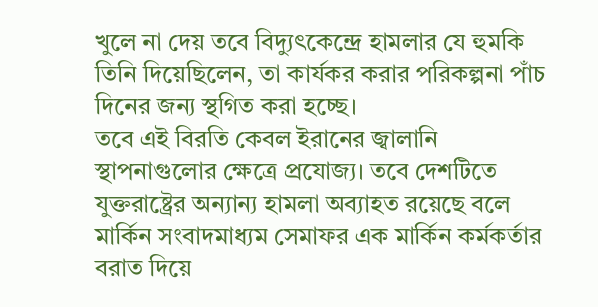খুলে না দেয় তবে বিদ্যুৎকেন্দ্রে হামলার যে হুমকি তিনি দিয়েছিলেন, তা কার্যকর করার পরিকল্পনা পাঁচ দিনের জন্য স্থগিত করা হচ্ছে।
তবে এই বিরতি কেবল ইরানের জ্বালানি স্থাপনাগুলোর ক্ষেত্রে প্রযোজ্য। তবে দেশটিতে যুক্তরাষ্ট্রের অন্যান্য হামলা অব্যাহত রয়েছে বলে মার্কিন সংবাদমাধ্যম সেমাফর এক মার্কিন কর্মকর্তার বরাত দিয়ে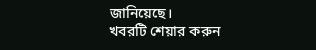জানিয়েছে।
খবরটি শেয়ার করুন